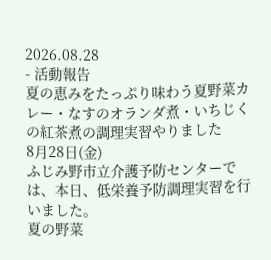2026.08.28
- 活動報告
夏の恵みをたっぷり味わう夏野菜カレー・なすのオランダ煮・いちじくの紅茶煮の調理実習やりました
8月28日(金)
ふじみ野市立介護予防センターでは、本日、低栄養予防調理実習を行いました。
夏の野菜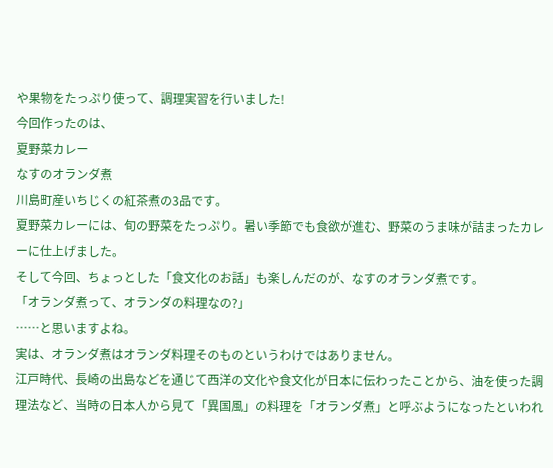や果物をたっぷり使って、調理実習を行いました!
今回作ったのは、
夏野菜カレー
なすのオランダ煮
川島町産いちじくの紅茶煮の3品です。
夏野菜カレーには、旬の野菜をたっぷり。暑い季節でも食欲が進む、野菜のうま味が詰まったカレーに仕上げました。
そして今回、ちょっとした「食文化のお話」も楽しんだのが、なすのオランダ煮です。
「オランダ煮って、オランダの料理なの?」
……と思いますよね。
実は、オランダ煮はオランダ料理そのものというわけではありません。
江戸時代、長崎の出島などを通じて西洋の文化や食文化が日本に伝わったことから、油を使った調理法など、当時の日本人から見て「異国風」の料理を「オランダ煮」と呼ぶようになったといわれ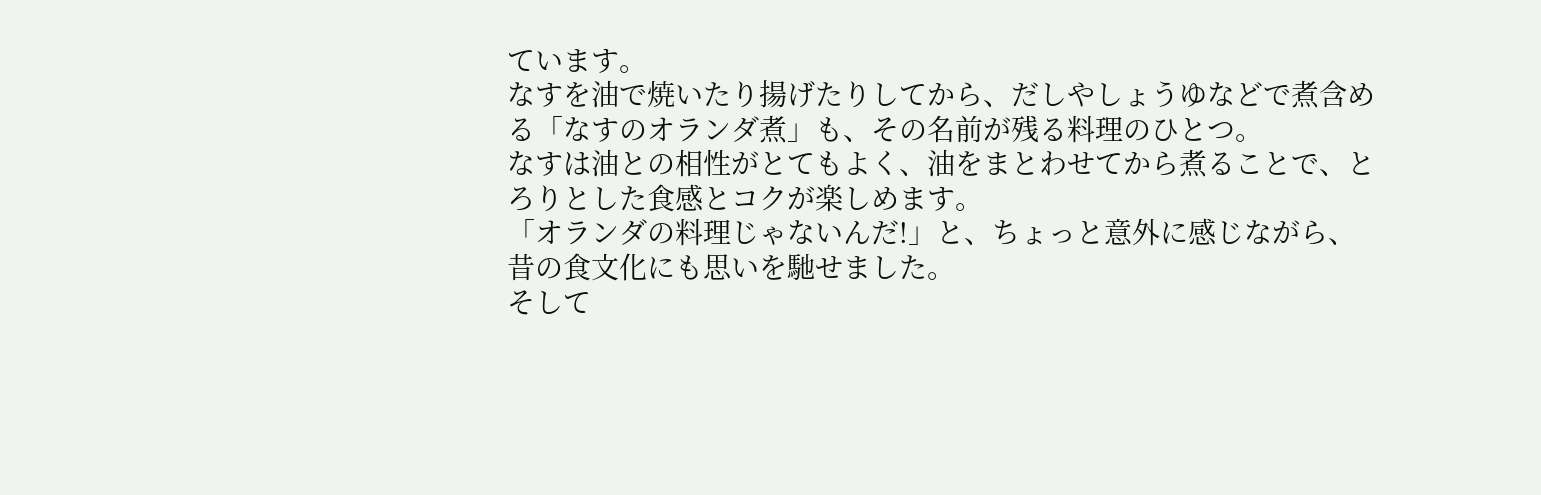ています。
なすを油で焼いたり揚げたりしてから、だしやしょうゆなどで煮含める「なすのオランダ煮」も、その名前が残る料理のひとつ。
なすは油との相性がとてもよく、油をまとわせてから煮ることで、とろりとした食感とコクが楽しめます。
「オランダの料理じゃないんだ!」と、ちょっと意外に感じながら、昔の食文化にも思いを馳せました。
そして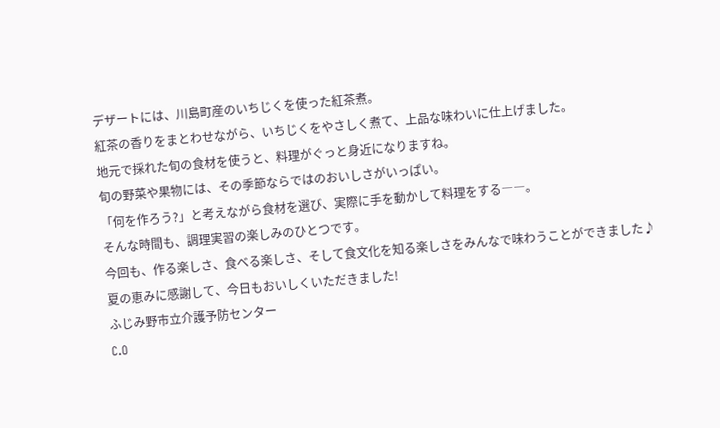デザートには、川島町産のいちじくを使った紅茶煮。
紅茶の香りをまとわせながら、いちじくをやさしく煮て、上品な味わいに仕上げました。
地元で採れた旬の食材を使うと、料理がぐっと身近になりますね。
旬の野菜や果物には、その季節ならではのおいしさがいっぱい。
「何を作ろう?」と考えながら食材を選び、実際に手を動かして料理をする――。
そんな時間も、調理実習の楽しみのひとつです。
今回も、作る楽しさ、食べる楽しさ、そして食文化を知る楽しさをみんなで味わうことができました♪
夏の恵みに感謝して、今日もおいしくいただきました!
ふじみ野市立介護予防センター
C.O